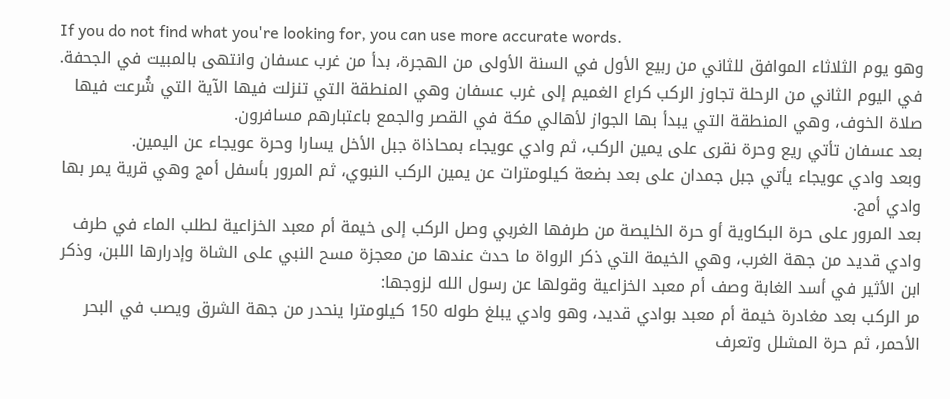If you do not find what you're looking for, you can use more accurate words.
وهو يوم الثلاثاء الموافق للثاني من ربيع الأول في السنة الأولى من الهجرة، بدأ من غرب عسفان وانتهى بالمبيت في الجحفة.
في اليوم الثاني من الرحلة تجاوز الركب كراع الغميم إلى غرب عسفان وهي المنطقة التي تنزلت فيها الآية التي شُرعت فيها صلاة الخوف، وهي المنطقة التي يبدأ بها الجواز لأهالي مكة في القصر والجمع باعتبارهم مسافرون.
بعد عسفان تأتي ريع وحرة نقرى على يمين الركب، ثم وادي عويجاء بمحاذاة جبل الأخل يسارا وحرة عويجاء عن اليمين.
وبعد وادي عويجاء يأتي جبل جمدان على بعد بضعة كيلومترات عن يمين الركب النبوي، ثم المرور بأسفل أمج وهي قرية يمر بها وادي أمج.
بعد المرور على حرة البكاوية أو حرة الخليصة من طرفها الغربي وصل الركب إلى خيمة أم معبد الخزاعية لطلب الماء في طرف وادي قديد من جهة الغرب، وهي الخيمة التي ذكر الرواة ما حدث عندها من معجزة مسح النبي على الشاة وإدرارها اللبن، وذكر ابن الأثير في أسد الغابة وصف أم معبد الخزاعية وقولها عن رسول الله لزوجها:
مر الركب بعد مغادرة خيمة أم معبد بوادي قديد، وهو وادي يبلغ طوله 150 كيلومترا ينحدر من جهة الشرق ويصب في البحر الأحمر، ثم حرة المشلل وتعرف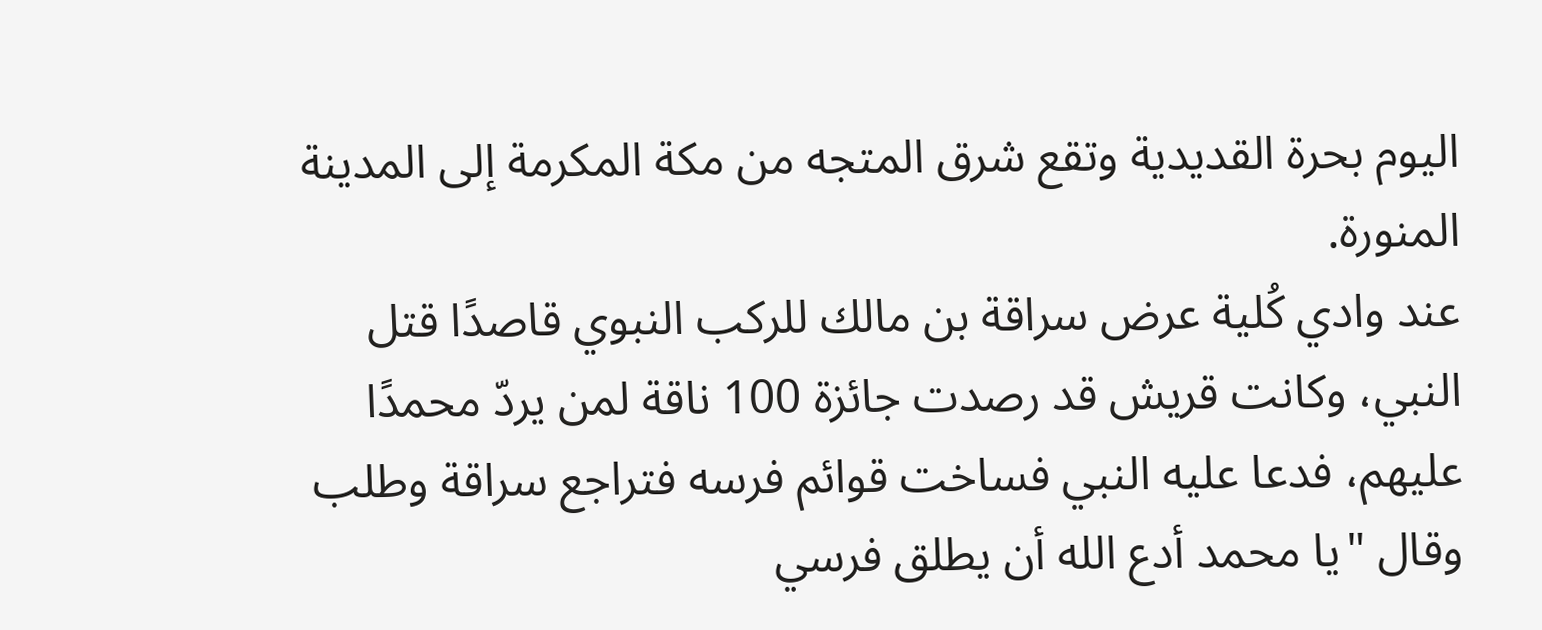اليوم بحرة القديدية وتقع شرق المتجه من مكة المكرمة إلى المدينة المنورة.
عند وادي كُلية عرض سراقة بن مالك للركب النبوي قاصدًا قتل النبي، وكانت قريش قد رصدت جائزة 100 ناقة لمن يردّ محمدًا عليهم، فدعا عليه النبي فساخت قوائم فرسه فتراجع سراقة وطلب وقال "يا محمد أدع الله أن يطلق فرسي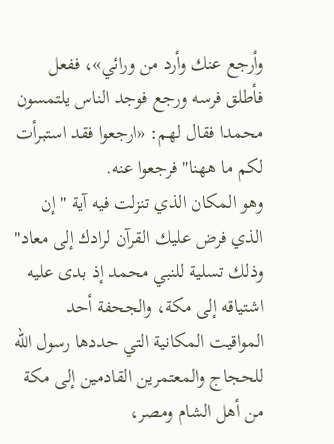وأرجع عنك وأرد من ورائي»، ففعل فأطلق فرسه ورجع فوجد الناس يلتمسون محمدا فقال لهم: «ارجعوا فقد استبرأت لكم ما ههنا" فرجعوا عنه.
وهو المكان الذي تنزلت فيه آية " إن الذي فرض عليك القرآن لرادك إلى معاد" وذلك تسلية للنبي محمد إذ بدى عليه اشتياقه إلى مكة، والجحفة أحد المواقيت المكانية التي حددها رسول الله للحجاج والمعتمرين القادمين إلى مكة من أهل الشام ومصر،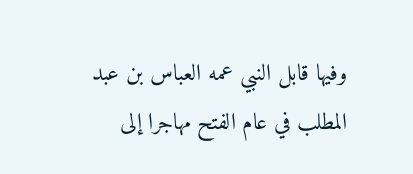وفيها قابل النبي عمه العباس بن عبد المطلب في عام الفتح مهاجرا إلى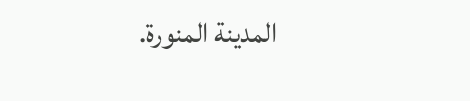المدينة المنورة.